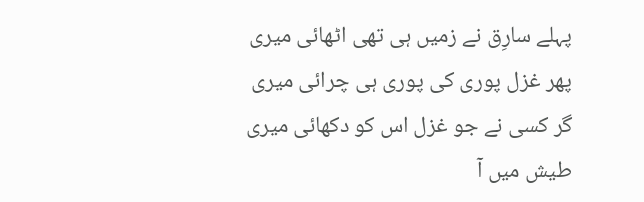پہلے سارِق نے زمیں ہی تھی اٹھائی میری
پھر غزل پوری کی پوری ہی چرائی میری
گر کسی نے جو غزل اس کو دکھائی میری
طیش میں آ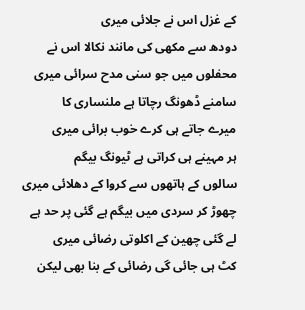کے غزل اس نے جلائی میری
دودھ سے مکھی کی مانند نکالا اس نے
محفلوں میں جو سنی مدح سرائی میری
سامنے ڈھونگ رچاتا ہے ملنساری کا
میرے جاتے ہی کرے خوب برائی میری
ہر مہینے ہی کراتی ہے ٹیونگ بیگم
سالوں کے ہاتھوں سے کروا کے دھلائی میری
چھوڑ کر سردی میں بیگم ہے گئی پر حد ہے
لے گئی چھین کے اکلوتی رضائی میری
کٹ ہی جائی گی رضائی کے بنا بھی لیکن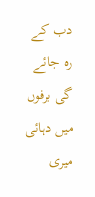دب کے رہ جائے گی برفوں میں دہائی میری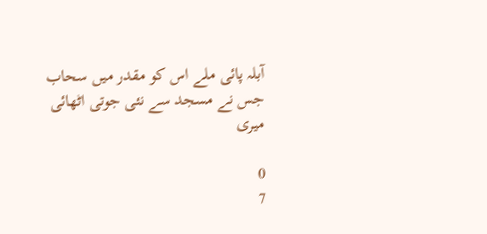آبلہ پائی ملے اس کو مقدر میں سحاب
جس نے مسجد سے نئی جوتی اٹھائی میری

0
7